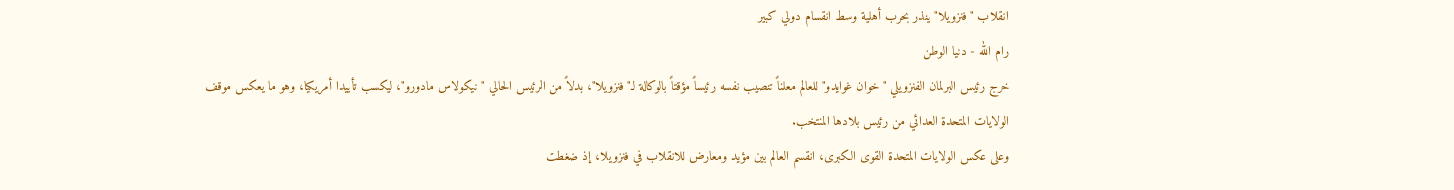انقلاب "فنزويلا" ينذر بحرب أهلية وسط انقسام دولي كبير
رام الله - دنيا الوطن
خرج رئيس البرلمان الفنزويلي "خوان غوايدو" للعالم معلناً تنصيب نفسه رئيساً مؤقتاً بالوكالة لـ"فنزويلا"، بدلاً من الرئيس الحالي "نيكولاس مادورو"، ليكسب تأييدا أمريكيا، وهو ما يعكس موقف الولايات المتحدة العدائي من رئيس بلادها المنتخب.
وعلى عكس الولايات المتحدة القوى الكبرى، انقسم العالم بين مؤيد ومعارض للانقلاب في فنزويلا، إذ ضغطت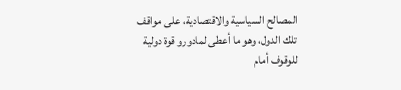المصالح السياسية والاقتصادية، على مواقف تلك الدول، وهو ما أعطى لمادورو قوة دولية للوقوف أمام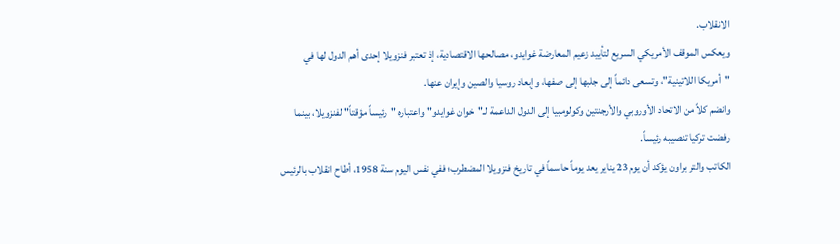الانقلاب.
ويعكس الموقف الأمريكي السريع لتأييد زعيم المعارضة غوايدو، مصالحها الاقتصادية، إذ تعتبر فنزويلا إحدى أهم الدول لها في "أمريكا اللاتينية"، وتسعى دائماً إلى جلبها إلى صفها، وإبعاد روسيا والصين وإيران عنها.
وانضم كلاً من الاتحاد الأوروبي والأرجنتين وكولومبيا إلى الدول الداعمة لـ"خوان غوايدو" واعتباره "رئيساً مؤقتاً" لفنزويلا، بينما رفضت تركيا تنصيبه رئيساً.
الكاتب والتر براون يؤكد أن يوم 23 يناير يعد يوماً حاسماً في تاريخ فنزويلا المضطرب؛ ففي نفس اليوم سنة 1958، أطاح انقلاب بالرئيس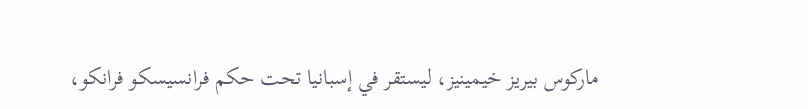ماركوس بيريز خيمينيز، ليستقر في إسبانيا تحت حكم فرانسيسكو فرانكو،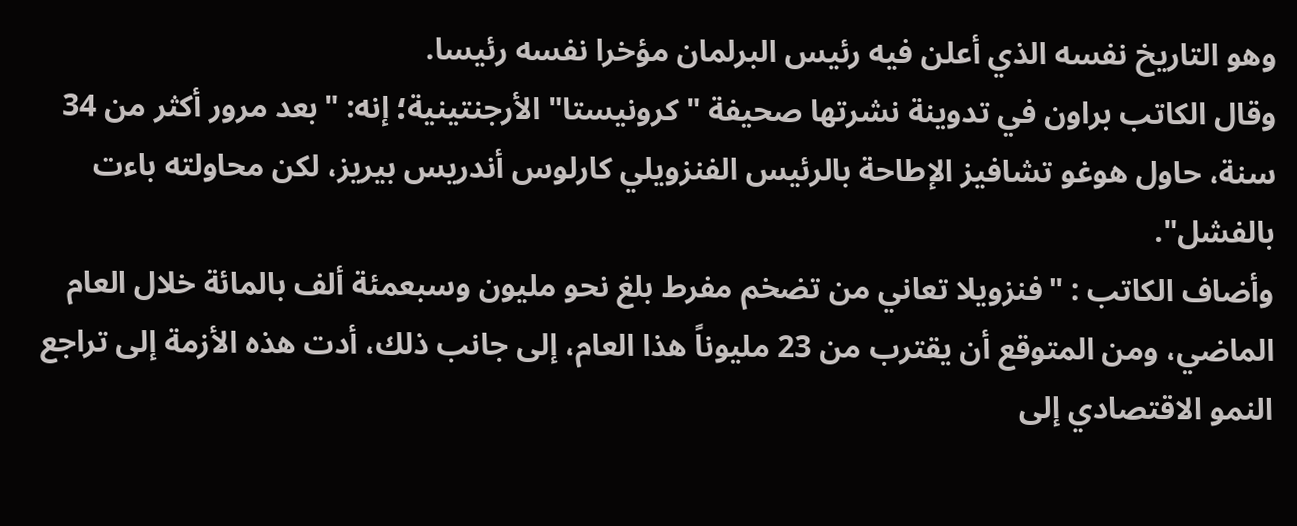وهو التاريخ نفسه الذي أعلن فيه رئيس البرلمان مؤخرا نفسه رئيسا.
وقال الكاتب براون في تدوينة نشرتها صحيفة "كرونيستا" الأرجنتينية؛ إنه: "بعد مرور أكثر من 34 سنة، حاول هوغو تشافيز الإطاحة بالرئيس الفنزويلي كارلوس أندريس بيريز، لكن محاولته باءت بالفشل".
وأضاف الكاتب : "فنزويلا تعاني من تضخم مفرط بلغ نحو مليون وسبعمئة ألف بالمائة خلال العام الماضي، ومن المتوقع أن يقترب من 23 مليوناً هذا العام، إلى جانب ذلك، أدت هذه الأزمة إلى تراجع النمو الاقتصادي إلى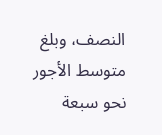النصف، وبلغ متوسط الأجور نحو سبعة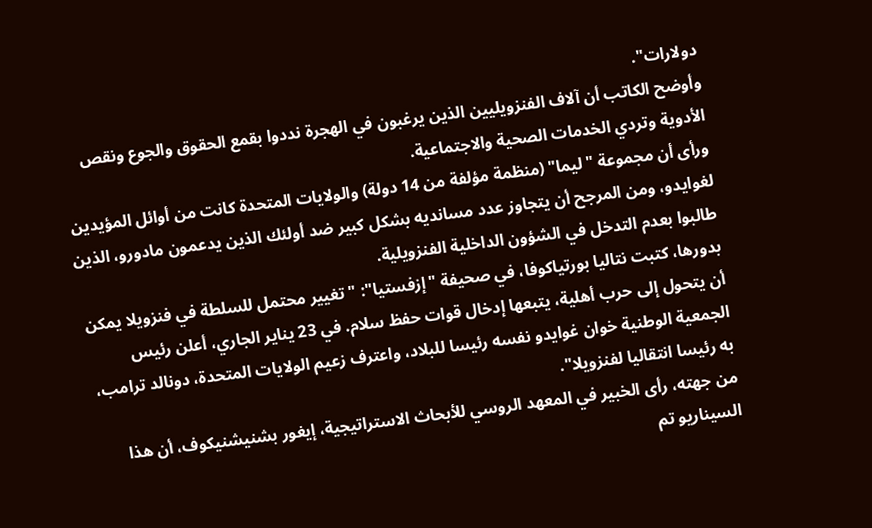دولارات".
وأوضح الكاتب أن آلاف الفنزويليين الذين يرغبون في الهجرة نددوا بقمع الحقوق والجوع ونقص الأدوية وتردي الخدمات الصحية والاجتماعية.
ورأى أن مجموعة "ليما" (منظمة مؤلفة من 14 دولة) والولايات المتحدة كانت من أوائل المؤيدين لغوايدو، ومن المرجح أن يتجاوز عدد مسانديه بشكل كبير ضد أولئك الذين يدعمون مادورو، الذين طالبوا بعدم التدخل في الشؤون الداخلية الفنزويلية.
بدورها، كتبت نتاليا بورتياكوفا، في صحيفة "إزفستيا": "تغيير محتمل للسلطة في فنزويلا يمكن أن يتحول إلى حرب أهلية، يتبعها إدخال قوات حفظ سلام. في 23 يناير الجاري، أعلن رئيس الجمعية الوطنية خوان غوايدو نفسه رئيسا للبلاد، واعترف زعيم الولايات المتحدة، دونالد ترامب، به رئيسا انتقاليا لفنزويلا".
من جهته، رأى الخبير في المعهد الروسي للأبحاث الاستراتيجية، إيغور بشنيشنيكوف، أن هذا السيناريو تم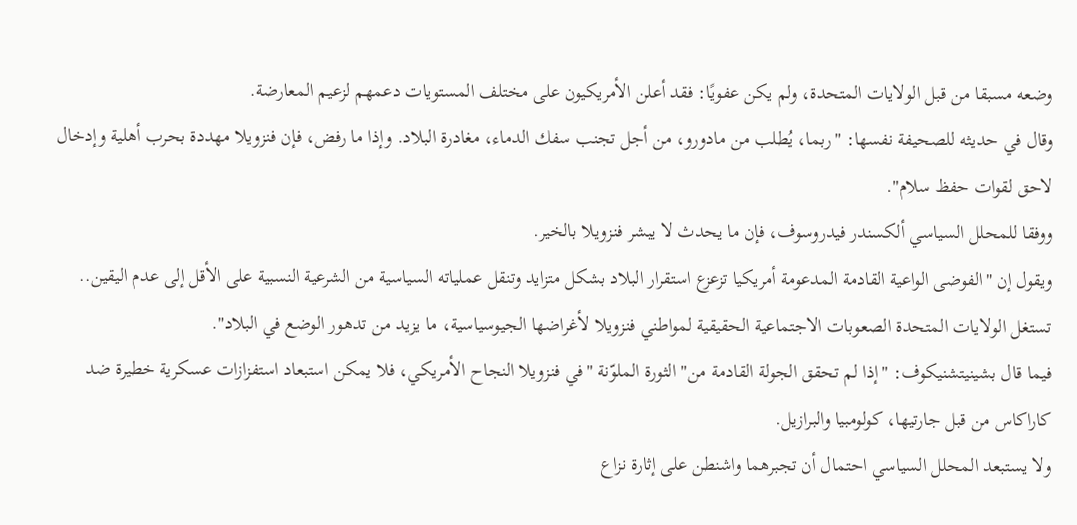وضعه مسبقا من قبل الولايات المتحدة، ولم يكن عفويًا: فقد أعلن الأمريكيون على مختلف المستويات دعمهم لزعيم المعارضة.
وقال في حديثه للصحيفة نفسها: "ربما، يُطلب من مادورو، من أجل تجنب سفك الدماء، مغادرة البلاد. وإذا ما رفض، فإن فنزويلا مهددة بحرب أهلية وإدخال لاحق لقوات حفظ سلام".
ووفقا للمحلل السياسي ألكسندر فيدروسوف، فإن ما يحدث لا يبشر فنزويلا بالخير.
ويقول إن "الفوضى الواعية القادمة المدعومة أمريكيا تزعزع استقرار البلاد بشكل متزايد وتنقل عملياته السياسية من الشرعية النسبية على الأقل إلى عدم اليقين.. تستغل الولايات المتحدة الصعوبات الاجتماعية الحقيقية لمواطني فنزويلا لأغراضها الجيوسياسية، ما يزيد من تدهور الوضع في البلاد".
فيما قال بشينيتشنيكوف: "إذا لم تحقق الجولة القادمة من" الثورة الملوّنة "في فنزويلا النجاح الأمريكي، فلا يمكن استبعاد استفزازات عسكرية خطيرة ضد كاراكاس من قبل جارتيها، كولومبيا والبرازيل.
ولا يستبعد المحلل السياسي احتمال أن تجبرهما واشنطن على إثارة نزاع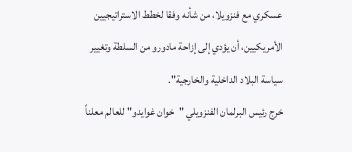عسكري مع فنزويلا، من شأنه وفقا لخطط الاستراتيجيين الأمريكيين، أن يؤدي إلى إزاحة مادورو من السلطة وتغيير سياسة البلاد الداخلية والخارجية".
خرج رئيس البرلمان الفنزويلي "خوان غوايدو" للعالم معلناً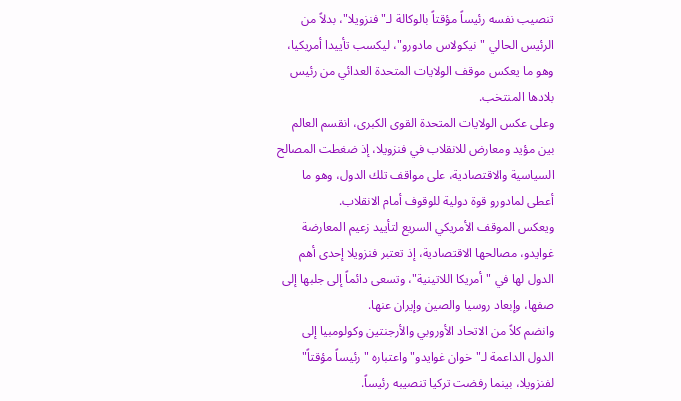تنصيب نفسه رئيساً مؤقتاً بالوكالة لـ"فنزويلا"، بدلاً من الرئيس الحالي "نيكولاس مادورو"، ليكسب تأييدا أمريكيا، وهو ما يعكس موقف الولايات المتحدة العدائي من رئيس بلادها المنتخب.
وعلى عكس الولايات المتحدة القوى الكبرى، انقسم العالم بين مؤيد ومعارض للانقلاب في فنزويلا، إذ ضغطت المصالح السياسية والاقتصادية، على مواقف تلك الدول، وهو ما أعطى لمادورو قوة دولية للوقوف أمام الانقلاب.
ويعكس الموقف الأمريكي السريع لتأييد زعيم المعارضة غوايدو، مصالحها الاقتصادية، إذ تعتبر فنزويلا إحدى أهم الدول لها في "أمريكا اللاتينية"، وتسعى دائماً إلى جلبها إلى صفها، وإبعاد روسيا والصين وإيران عنها.
وانضم كلاً من الاتحاد الأوروبي والأرجنتين وكولومبيا إلى الدول الداعمة لـ"خوان غوايدو" واعتباره "رئيساً مؤقتاً" لفنزويلا، بينما رفضت تركيا تنصيبه رئيساً.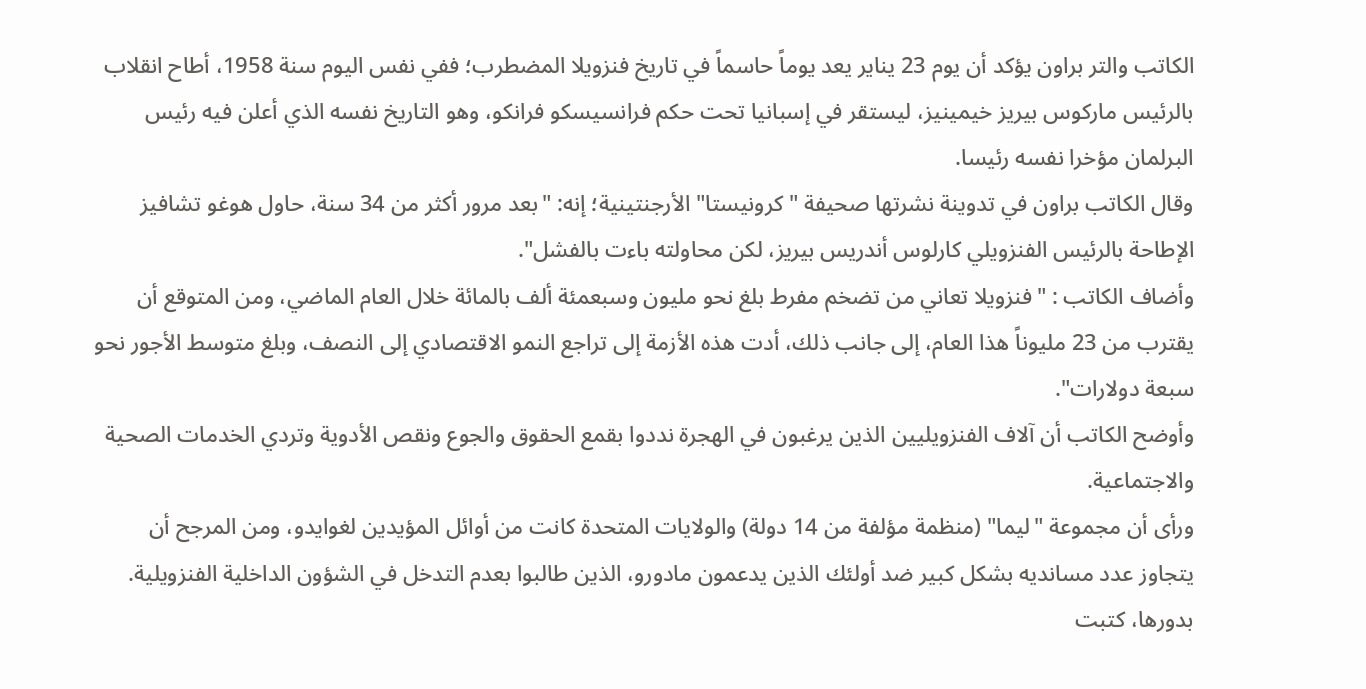الكاتب والتر براون يؤكد أن يوم 23 يناير يعد يوماً حاسماً في تاريخ فنزويلا المضطرب؛ ففي نفس اليوم سنة 1958، أطاح انقلاب بالرئيس ماركوس بيريز خيمينيز، ليستقر في إسبانيا تحت حكم فرانسيسكو فرانكو، وهو التاريخ نفسه الذي أعلن فيه رئيس البرلمان مؤخرا نفسه رئيسا.
وقال الكاتب براون في تدوينة نشرتها صحيفة "كرونيستا" الأرجنتينية؛ إنه: "بعد مرور أكثر من 34 سنة، حاول هوغو تشافيز الإطاحة بالرئيس الفنزويلي كارلوس أندريس بيريز، لكن محاولته باءت بالفشل".
وأضاف الكاتب : "فنزويلا تعاني من تضخم مفرط بلغ نحو مليون وسبعمئة ألف بالمائة خلال العام الماضي، ومن المتوقع أن يقترب من 23 مليوناً هذا العام، إلى جانب ذلك، أدت هذه الأزمة إلى تراجع النمو الاقتصادي إلى النصف، وبلغ متوسط الأجور نحو سبعة دولارات".
وأوضح الكاتب أن آلاف الفنزويليين الذين يرغبون في الهجرة نددوا بقمع الحقوق والجوع ونقص الأدوية وتردي الخدمات الصحية والاجتماعية.
ورأى أن مجموعة "ليما" (منظمة مؤلفة من 14 دولة) والولايات المتحدة كانت من أوائل المؤيدين لغوايدو، ومن المرجح أن يتجاوز عدد مسانديه بشكل كبير ضد أولئك الذين يدعمون مادورو، الذين طالبوا بعدم التدخل في الشؤون الداخلية الفنزويلية.
بدورها، كتبت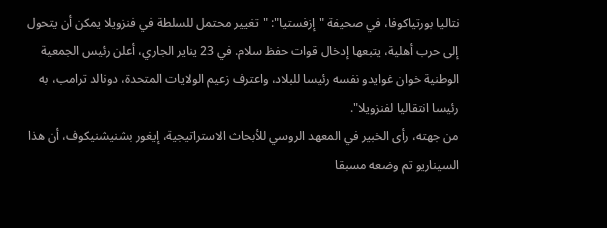نتاليا بورتياكوفا، في صحيفة "إزفستيا": "تغيير محتمل للسلطة في فنزويلا يمكن أن يتحول إلى حرب أهلية، يتبعها إدخال قوات حفظ سلام. في 23 يناير الجاري، أعلن رئيس الجمعية الوطنية خوان غوايدو نفسه رئيسا للبلاد، واعترف زعيم الولايات المتحدة، دونالد ترامب، به رئيسا انتقاليا لفنزويلا".
من جهته، رأى الخبير في المعهد الروسي للأبحاث الاستراتيجية، إيغور بشنيشنيكوف، أن هذا السيناريو تم وضعه مسبقا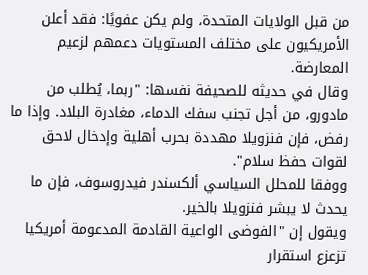من قبل الولايات المتحدة، ولم يكن عفويًا: فقد أعلن الأمريكيون على مختلف المستويات دعمهم لزعيم المعارضة.
وقال في حديثه للصحيفة نفسها: "ربما، يُطلب من مادورو، من أجل تجنب سفك الدماء، مغادرة البلاد. وإذا ما رفض، فإن فنزويلا مهددة بحرب أهلية وإدخال لاحق لقوات حفظ سلام".
ووفقا للمحلل السياسي ألكسندر فيدروسوف، فإن ما يحدث لا يبشر فنزويلا بالخير.
ويقول إن "الفوضى الواعية القادمة المدعومة أمريكيا تزعزع استقرار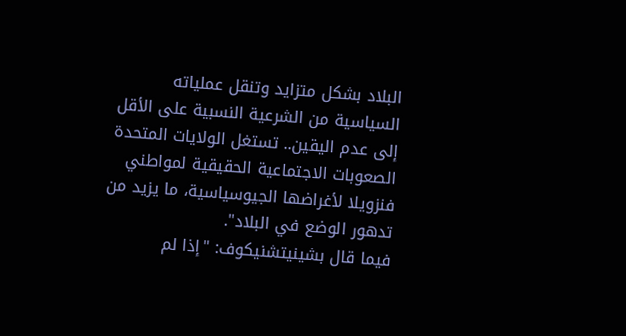البلاد بشكل متزايد وتنقل عملياته السياسية من الشرعية النسبية على الأقل إلى عدم اليقين.. تستغل الولايات المتحدة الصعوبات الاجتماعية الحقيقية لمواطني فنزويلا لأغراضها الجيوسياسية، ما يزيد من تدهور الوضع في البلاد".
فيما قال بشينيتشنيكوف: "إذا لم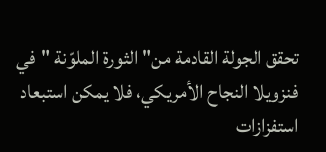تحقق الجولة القادمة من" الثورة الملوّنة "في فنزويلا النجاح الأمريكي، فلا يمكن استبعاد استفزازات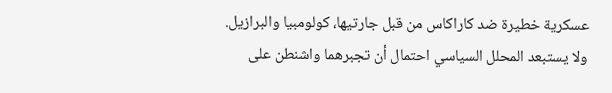عسكرية خطيرة ضد كاراكاس من قبل جارتيها، كولومبيا والبرازيل.
ولا يستبعد المحلل السياسي احتمال أن تجبرهما واشنطن على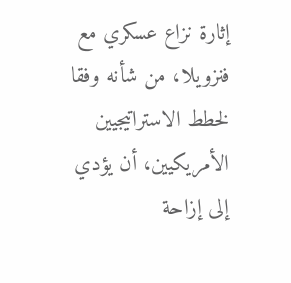إثارة نزاع عسكري مع فنزويلا، من شأنه وفقا لخطط الاستراتيجيين الأمريكيين، أن يؤدي إلى إزاحة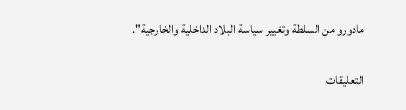مادورو من السلطة وتغيير سياسة البلاد الداخلية والخارجية".

التعليقات